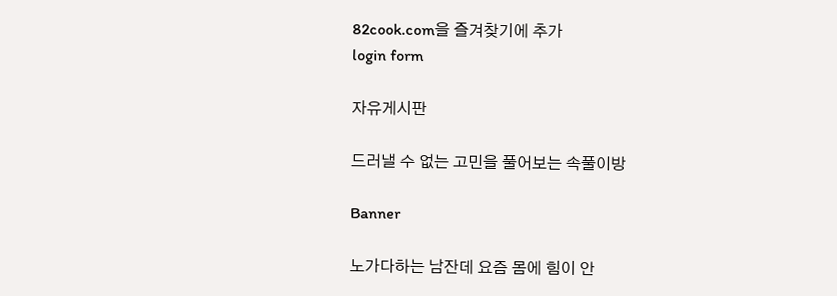82cook.com을 즐겨찾기에 추가
login form

자유게시판

드러낼 수 없는 고민을 풀어보는 속풀이방

Banner

노가다하는 남잔데 요즘 몸에 힘이 안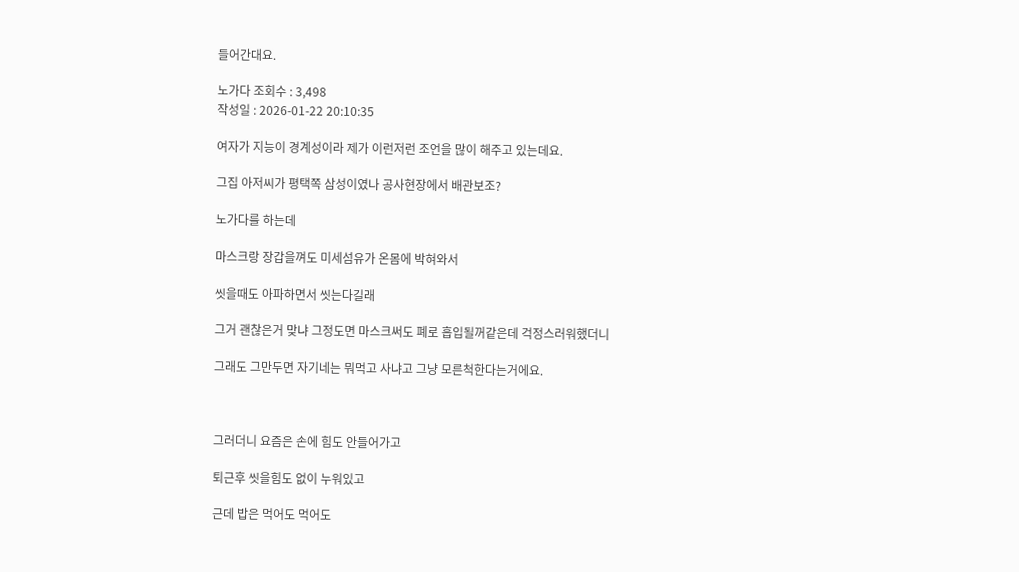들어간대요.

노가다 조회수 : 3,498
작성일 : 2026-01-22 20:10:35

여자가 지능이 경계성이라 제가 이런저런 조언을 많이 해주고 있는데요.

그집 아저씨가 평택쪽 삼성이였나 공사현장에서 배관보조?

노가다를 하는데

마스크랑 장갑을껴도 미세섬유가 온몸에 박혀와서

씻을때도 아파하면서 씻는다길래

그거 괜찮은거 맞냐 그정도면 마스크써도 폐로 흡입될꺼같은데 걱정스러워했더니

그래도 그만두면 자기네는 뭐먹고 사냐고 그냥 모른척한다는거에요.



그러더니 요즘은 손에 힘도 안들어가고

퇴근후 씻을힘도 없이 누워있고

근데 밥은 먹어도 먹어도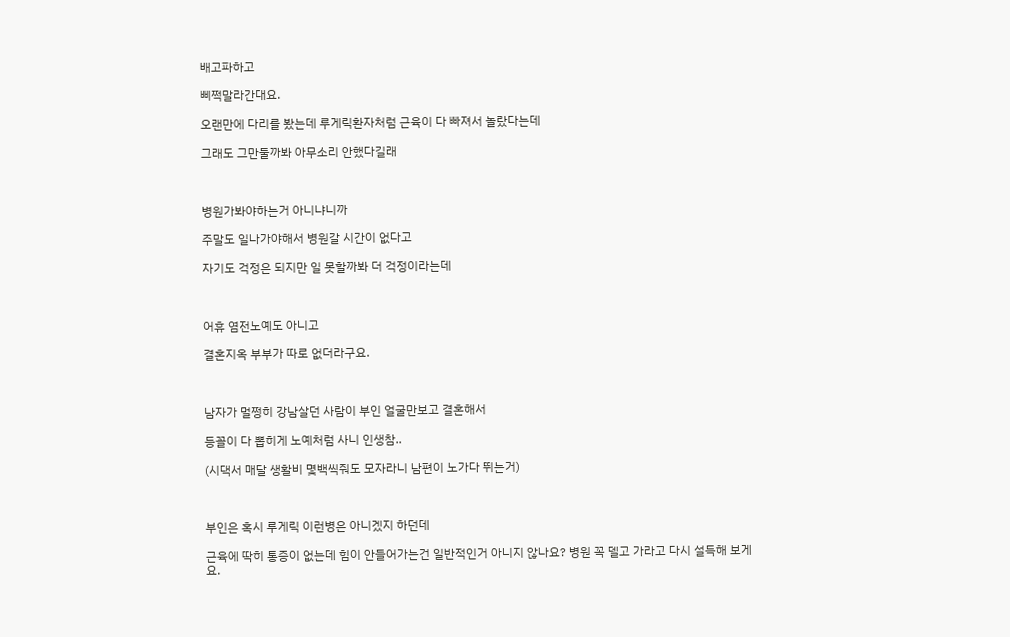배고파하고

삐쩍말라간대요.

오랜만에 다리를 봤는데 루게릭환자처럼 근육이 다 빠져서 놀랐다는데

그래도 그만둘까봐 아무소리 안했다길래



병원가봐야하는거 아니냐니까

주말도 일나가야해서 병원갈 시간이 없다고

자기도 걱정은 되지만 일 못할까봐 더 걱정이라는데



어휴 염전노예도 아니고

결혼지옥 부부가 따로 없더라구요.



남자가 멀쩡히 강남살던 사람이 부인 얼굴만보고 결혼해서

등꼴이 다 뽑히게 노예처럼 사니 인생참..

(시댁서 매달 생활비 몇백씩줘도 모자라니 남편이 노가다 뛰는거)



부인은 혹시 루게릭 이런병은 아니겠지 하던데

근육에 딱히 통증이 없는데 힘이 안들어가는건 일반적인거 아니지 않나요? 병원 꼭 델고 가라고 다시 설득해 보게요.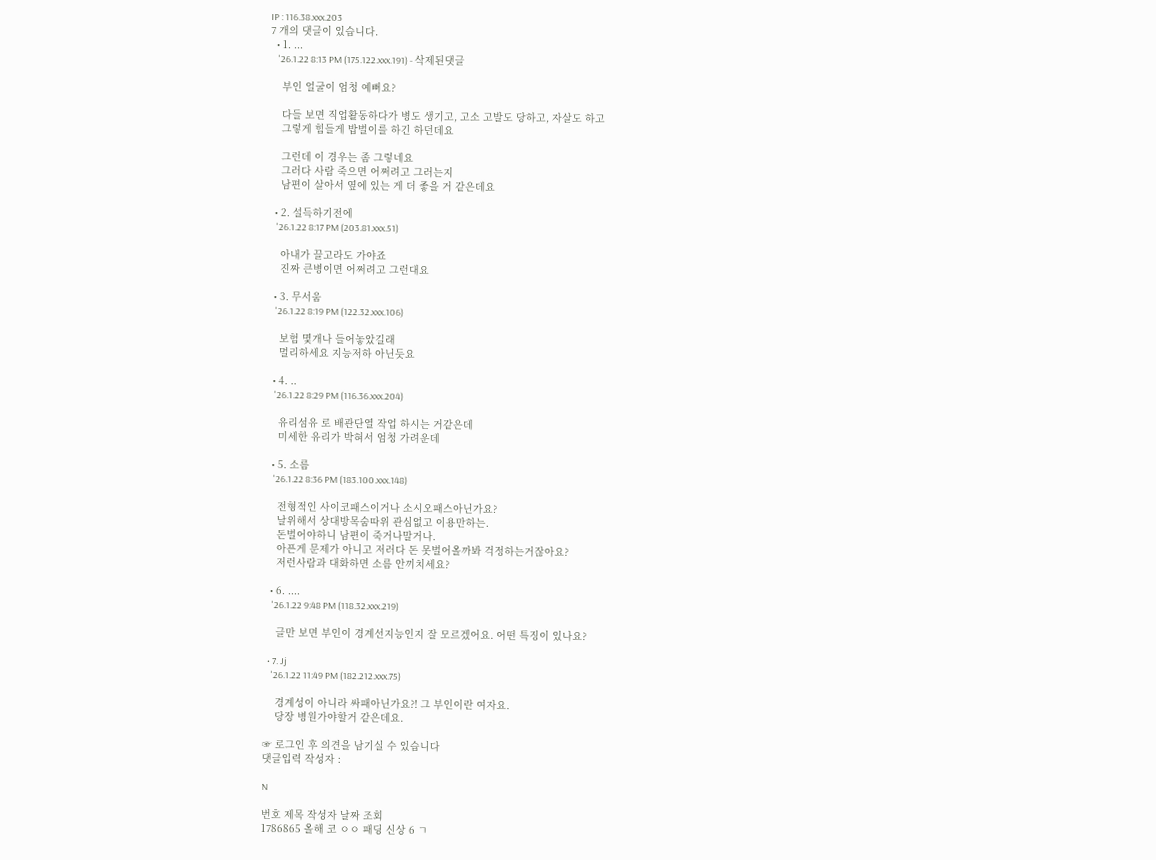IP : 116.38.xxx.203
7 개의 댓글이 있습니다.
  • 1. ...
    '26.1.22 8:13 PM (175.122.xxx.191) - 삭제된댓글

    부인 얼굴이 엄청 예뻐요?

    다들 보면 직업활동하다가 병도 생기고, 고소 고발도 당하고, 자살도 하고
    그렇게 힘들게 밥벌이를 하긴 하던데요

    그런데 이 경우는 좀 그렇네요
    그러다 사람 죽으면 어쩌려고 그러는지
    남편이 살아서 옆에 있는 게 더 좋을 거 같은데요

  • 2. 설득하기전에
    '26.1.22 8:17 PM (203.81.xxx.51)

    아내가 끌고라도 가야죠
    진짜 큰병이면 어쩌려고 그런대요

  • 3. 무서움
    '26.1.22 8:19 PM (122.32.xxx.106)

    보험 몇개나 들어놓았길래
    멀리하세요 지능저하 아닌듯요

  • 4. ..
    '26.1.22 8:29 PM (116.36.xxx.204)

    유리섬유 로 배관단열 작업 하시는 거같은데
    미세한 유리가 박혀서 엄청 가려운데

  • 5. 소름
    '26.1.22 8:36 PM (183.100.xxx.148)

    전형적인 사이코패스이거나 소시오패스아닌가요?
    날위해서 상대방목숨따위 관심없고 이용만하는.
    돈벌어야하니 남편이 죽거나말거나.
    아픈게 문제가 아니고 저러다 돈 못벌어올까봐 걱정하는거잖아요?
    저런사람과 대화하면 소름 안끼치세요?

  • 6. ....
    '26.1.22 9:48 PM (118.32.xxx.219)

    글만 보면 부인이 경계선지능인지 잘 모르겠어요. 어떤 특징이 있나요?

  • 7. Jj
    '26.1.22 11:49 PM (182.212.xxx.75)

    경계성이 아니라 싸패아닌가요?! 그 부인이란 여자요.
    당장 병원가야할거 같은데요.

☞ 로그인 후 의견을 남기실 수 있습니다
댓글입력 작성자 :

N

번호 제목 작성자 날짜 조회
1786865 올해 코 ㅇㅇ 패딩 신상 6 ㄱ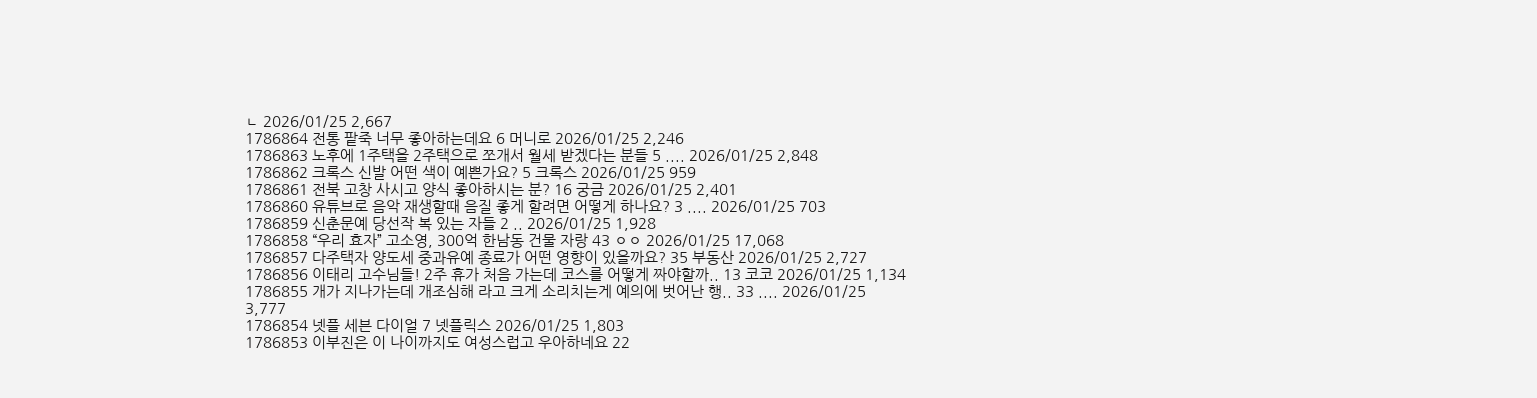ㄴ 2026/01/25 2,667
1786864 전통 팥죽 너무 좋아하는데요 6 머니로 2026/01/25 2,246
1786863 노후에 1주택을 2주택으로 쪼개서 월세 받겠다는 분들 5 .... 2026/01/25 2,848
1786862 크록스 신발 어떤 색이 예쁜가요? 5 크록스 2026/01/25 959
1786861 전북 고창 사시고 양식 좋아하시는 분? 16 궁금 2026/01/25 2,401
1786860 유튜브로 음악 재생할때 음질 좋게 할려면 어떻게 하나요? 3 .... 2026/01/25 703
1786859 신춘문예 당선작 복 있는 자들 2 .. 2026/01/25 1,928
1786858 “우리 효자” 고소영, 300억 한남동 건물 자랑 43 ㅇㅇ 2026/01/25 17,068
1786857 다주택자 양도세 중과유예 종료가 어떤 영향이 있을까요? 35 부동산 2026/01/25 2,727
1786856 이태리 고수님들! 2주 휴가 처음 가는데 코스를 어떻게 짜야할까.. 13 코코 2026/01/25 1,134
1786855 개가 지나가는데 개조심해 라고 크게 소리치는게 예의에 벗어난 행.. 33 .... 2026/01/25 3,777
1786854 넷플 세븐 다이얼 7 넷플릭스 2026/01/25 1,803
1786853 이부진은 이 나이까지도 여성스럽고 우아하네요 22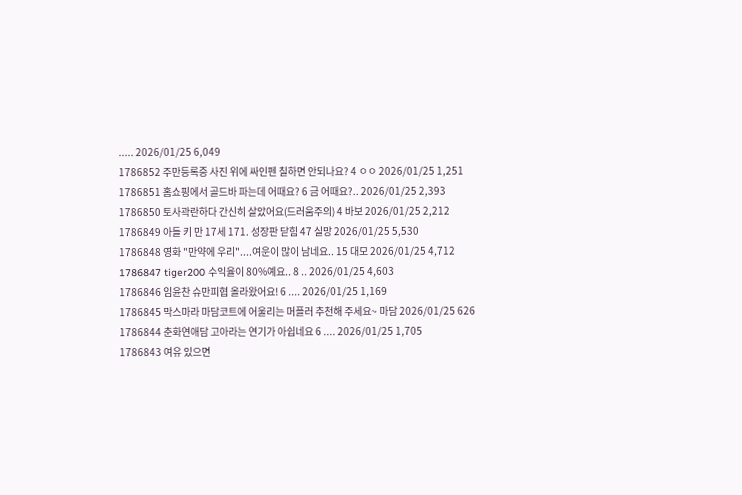..... 2026/01/25 6,049
1786852 주만등록증 사진 위에 싸인펜 칠하면 안되나요? 4 ㅇㅇ 2026/01/25 1,251
1786851 홈쇼핑에서 골드바 파는데 어때요? 6 금 어때요?.. 2026/01/25 2,393
1786850 토사곽란하다 간신히 살았어요(드러움주의) 4 바보 2026/01/25 2,212
1786849 아들 키 만 17세 171. 성장판 닫힘 47 실망 2026/01/25 5,530
1786848 영화 "만약에 우리"....여운이 많이 남네요.. 15 대모 2026/01/25 4,712
1786847 tiger200 수익율이 80%예요.. 8 .. 2026/01/25 4,603
1786846 임윤찬 슈만피협 올라왔어요! 6 .... 2026/01/25 1,169
1786845 막스마라 마담코트에 어울리는 머플러 추천해 주세요~ 마담 2026/01/25 626
1786844 춘화연애담 고아라는 연기가 아쉽네요 6 .... 2026/01/25 1,705
1786843 여유 있으면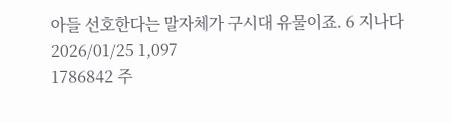아들 선호한다는 말자체가 구시대 유물이죠. 6 지나다 2026/01/25 1,097
1786842 주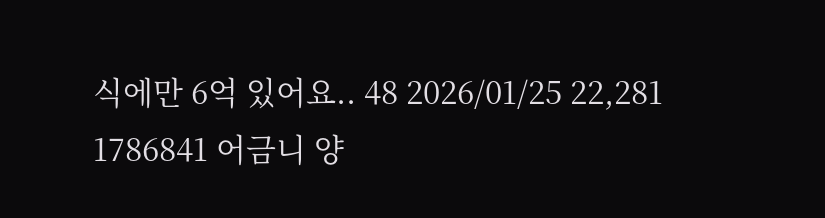식에만 6억 있어요.. 48 2026/01/25 22,281
1786841 어금니 양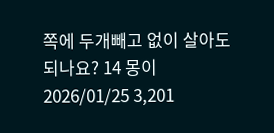쪽에 두개빼고 없이 살아도 되나요? 14 몽이 2026/01/25 3,201